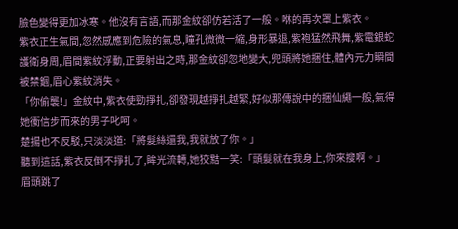臉色變得更加冰寒。他沒有言語,而那金紋卻仿若活了一般。咻的再次罩上紫衣。
紫衣正生氣間,忽然感應到危險的氣息,瞳孔微微一縮,身形暴退,紫袍猛然飛舞,紫電銀蛇護衛身周,眉間紫紋浮動,正要射出之時,那金紋卻忽地變大,兜頭將她捆住,體內元力瞬間被禁錮,眉心紫紋消失。
「你偷襲!」金紋中,紫衣使勁掙扎,卻發現越掙扎越緊,好似那傳說中的捆仙繩一般,氣得她衝信步而來的男子叱呵。
楚揚也不反駁,只淡淡道:「將髮絲還我,我就放了你。」
聽到這話,紫衣反倒不掙扎了,眸光流轉,她狡黠一笑:「頭髮就在我身上,你來搜啊。」
眉頭跳了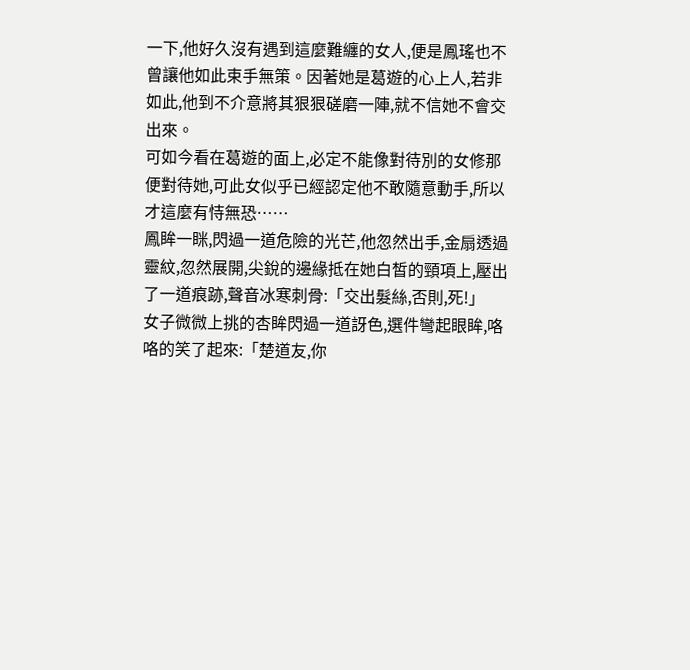一下,他好久沒有遇到這麼難纏的女人,便是鳳瑤也不曾讓他如此束手無策。因著她是葛遊的心上人,若非如此,他到不介意將其狠狠磋磨一陣,就不信她不會交出來。
可如今看在葛遊的面上,必定不能像對待別的女修那便對待她,可此女似乎已經認定他不敢隨意動手,所以才這麼有恃無恐……
鳳眸一眯,閃過一道危險的光芒,他忽然出手,金扇透過靈紋,忽然展開,尖銳的邊緣抵在她白皙的頸項上,壓出了一道痕跡,聲音冰寒刺骨:「交出髮絲,否則,死!」
女子微微上挑的杏眸閃過一道訝色,選件彎起眼眸,咯咯的笑了起來:「楚道友,你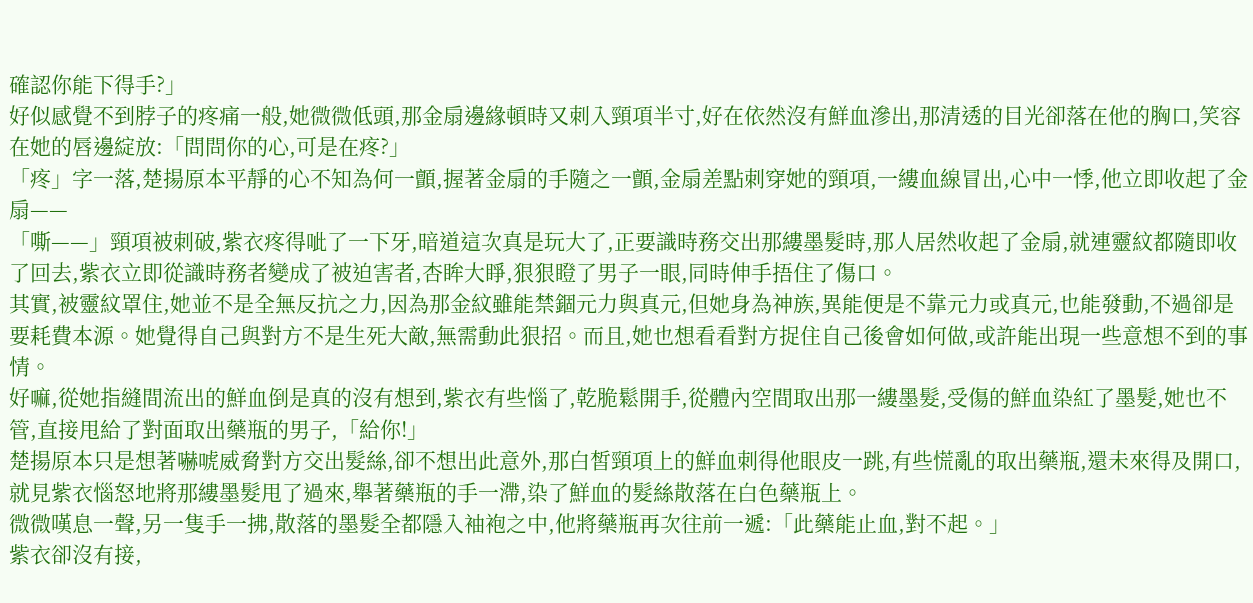確認你能下得手?」
好似感覺不到脖子的疼痛一般,她微微低頭,那金扇邊緣頓時又刺入頸項半寸,好在依然沒有鮮血滲出,那清透的目光卻落在他的胸口,笑容在她的唇邊綻放:「問問你的心,可是在疼?」
「疼」字一落,楚揚原本平靜的心不知為何一顫,握著金扇的手隨之一顫,金扇差點刺穿她的頸項,一縷血線冒出,心中一悸,他立即收起了金扇——
「嘶——」頸項被刺破,紫衣疼得呲了一下牙,暗道這次真是玩大了,正要識時務交出那縷墨髮時,那人居然收起了金扇,就連靈紋都隨即收了回去,紫衣立即從識時務者變成了被迫害者,杏眸大睜,狠狠瞪了男子一眼,同時伸手捂住了傷口。
其實,被靈紋罩住,她並不是全無反抗之力,因為那金紋雖能禁錮元力與真元,但她身為神族,異能便是不靠元力或真元,也能發動,不過卻是要耗費本源。她覺得自己與對方不是生死大敵,無需動此狠招。而且,她也想看看對方捉住自己後會如何做,或許能出現一些意想不到的事情。
好嘛,從她指縫間流出的鮮血倒是真的沒有想到,紫衣有些惱了,乾脆鬆開手,從體內空間取出那一縷墨髮,受傷的鮮血染紅了墨髮,她也不管,直接甩給了對面取出藥瓶的男子,「給你!」
楚揚原本只是想著嚇唬威脅對方交出髮絲,卻不想出此意外,那白皙頸項上的鮮血刺得他眼皮一跳,有些慌亂的取出藥瓶,還未來得及開口,就見紫衣惱怒地將那縷墨髮甩了過來,舉著藥瓶的手一滯,染了鮮血的髮絲散落在白色藥瓶上。
微微嘆息一聲,另一隻手一拂,散落的墨髮全都隱入袖袍之中,他將藥瓶再次往前一遞:「此藥能止血,對不起。」
紫衣卻沒有接,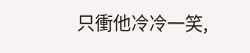只衝他冷冷一笑,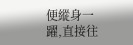便縱身一躍,直接往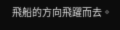飛船的方向飛躍而去。